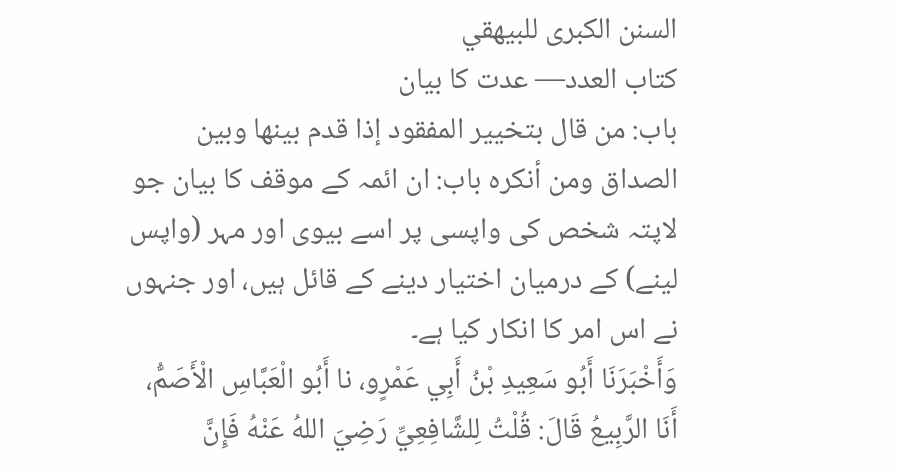السنن الكبرى للبيهقي
كتاب العدد— عدت کا بیان
باب: من قال بتخيير المفقود إذا قدم بينها وبين الصداق ومن أنكره باب: ان ائمہ کے موقف کا بیان جو لاپتہ شخص کی واپسی پر اسے بیوی اور مہر (واپس لینے) کے درمیان اختیار دینے کے قائل ہیں، اور جنہوں نے اس امر کا انکار کیا ہے۔
وَأَخْبَرَنَا أَبُو سَعِيدِ بْنُ أَبِي عَمْرٍو، نا أَبُو الْعَبَّاسِ الْأَصَمُّ، أَنَا الرَّبِيعُ قَالَ: قُلْتُ لِلشَّافِعِيِّ رَضِيَ اللهُ عَنْهُ فَإِنَّ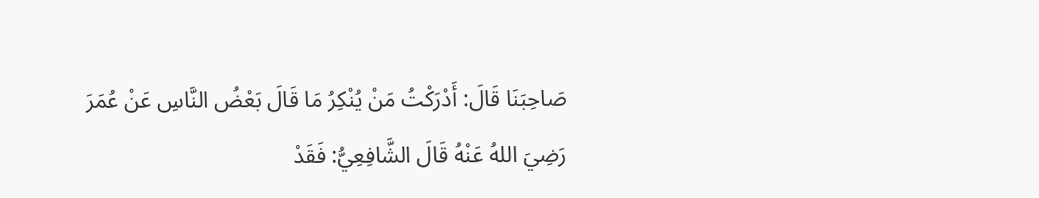صَاحِبَنَا قَالَ: أَدْرَكْتُ مَنْ يُنْكِرُ مَا قَالَ بَعْضُ النَّاسِ عَنْ عُمَرَ رَضِيَ اللهُ عَنْهُ قَالَ الشَّافِعِيُّ: فَقَدْ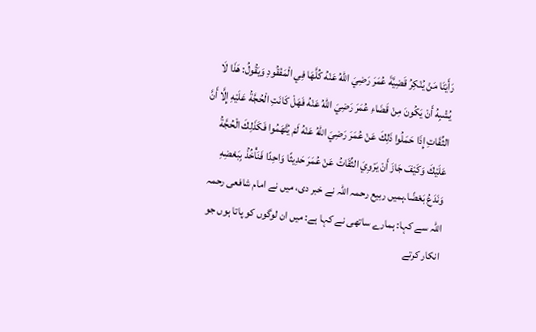رَأَيْنَا مَنْ يُنْكِرُ قَضِيَّةَ عُمَرَ رَضِيَ اللهُ عَنْهُ كُلَّهَا فِي الْمَفْقُودِ وَيَقُولُ: هَذَا لَا يُشْبِهُ أَنْ يَكُونَ مِنْ قَضَاءِ عُمَرَ رَضِيَ اللهُ عَنْهُ فَهَلْ كَانَتِ الْحُجَّةُ عَلَيْهِ إِلَّا أَنَّ الثِّقَاتِ إِذَا حَمَلُوا ذَلِكَ عَنْ عُمَرَ رَضِيَ اللهُ عَنْهُ لَمْ يُتَّهَمُوا فَكَذَلِكَ الْحُجَّةُ عَلَيْكَ وَكَيْفَ جَازَ أَنْ يَرْوِيَ الثِّقَاتُ عَنْ عُمَرَ حَدِيثًا وَاحِدًا فَنَأْخُذُ بِبَعْضِهِ وَنَدَعُ بَعْضًا.ہمیں ربیع رحمہ اللہ نے خبر دی، میں نے امام شافعی رحمہ اللہ سے کہا: ہمارے ساتھی نے کہا ہے: میں ان لوگوں کو پاتا ہوں جو انکار کرتے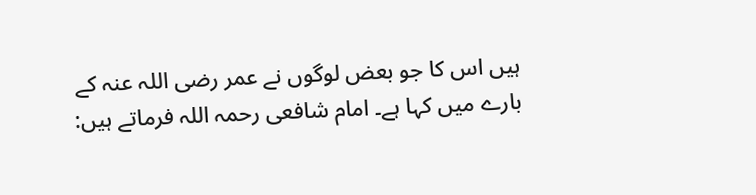ہیں اس کا جو بعض لوگوں نے عمر رضی اللہ عنہ کے بارے میں کہا ہے۔ امام شافعی رحمہ اللہ فرماتے ہیں: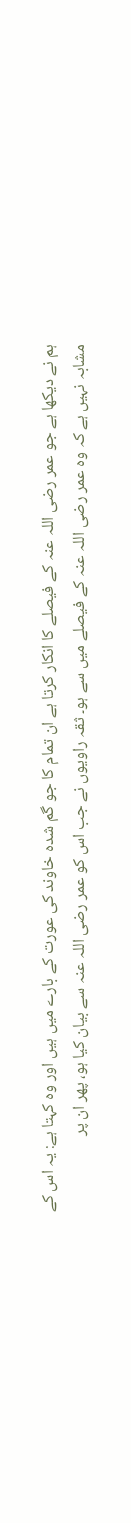ہم نے دیکھا ہے جو عمر رضی اللہ عنہ کے فیصلے کا انکار کرتا ہے ان تمام کا جو گم شدہ خاوند کی عورت کے بارے میں ہیں اور وہ کہتا ہے: یہ اس کے مشابہ نہیں ہے کہ وہ عمر رضی اللہ عنہ کے فیصلے میں سے ہو۔ ثقہ راویوں نے جب اس کو عمر رضی اللہ عنہ سے بیان کیا ہو، پھر ان پر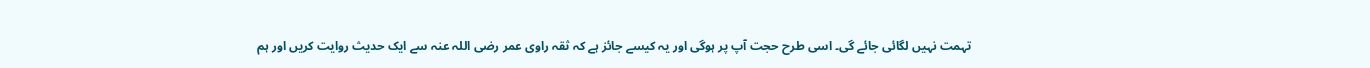تہمت نہیں لگائی جائے گی۔ اسی طرح حجت آپ پر ہوگی اور یہ کیسے جائز ہے کہ ثقہ راوی عمر رضی اللہ عنہ سے ایک حدیث روایت کریں اور ہم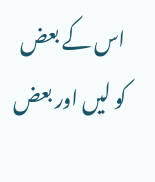اس کے بعض کو لیں اور بعض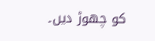کو چھوڑ دیں۔